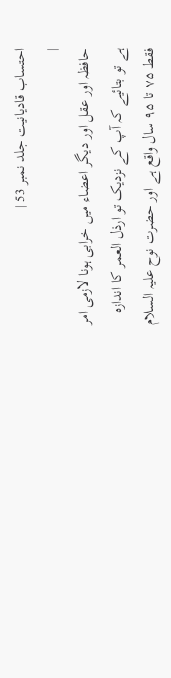احتساب قادیانیت جلد نمبر 53 |
|
حافظہ اور عقل اور دیگر اعضاء میں خرابی ہونا لازمی امر ہے تو بتائیے کہ آپ کے نزدیک تو ارذل العمر کا اندازہ فقط ۷۵ تا ۹۵ سال واقع ہے اور حضرت نوح علیہ السلام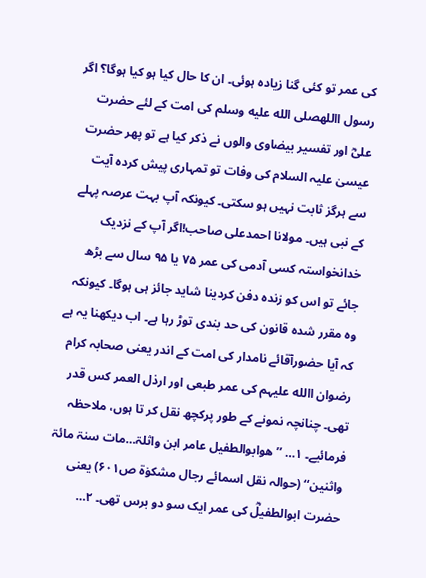کی عمر تو کئی گنا زیادہ ہوئی۔ ان کا حال کیا ہو کیا ہوگا؟ اگر رسول االلهصلى الله عليه وسلم کی امت کے لئے حضرت علیؓ اور تفسیر بیضاوی والوں نے ذکر کیا ہے تو پھر حضرت عیسیٰ علیہ السلام کی وفات تو تمہاری پیش کردہ آیت سے ہرگز ثابت نہیں ہو سکتی۔ کیونکہ آپ بہت عرصہ پہلے کے نبی ہیں۔ مولانا احمدعلی صاحب!اگر آپ کے نزدیک خدانخواستہ کسی آدمی کی عمر ۷۵ یا ۹۵ سال سے بڑھ جائے تو اس کو زندہ دفن کردینا شاید جائز ہی ہوگا۔ کیونکہ وہ مقرر شدہ قانون کی حد بندی توڑ رہا ہے۔ اب دیکھنا یہ ہے کہ آیا حضورآقائے نامدار کی امت کے اندر یعنی صحابہ کرام رضوان االله علیہم کی عمر طبعی اور ارذل العمر کس قدر تھی۔ چنانچہ نمونے کے طور پرکچھ نقل کر تا ہوں، ملاحظہ فرمائیے۔ ۱… ’’ھوابوالطفیل عامر ابن واثلۃ…مات سنۃ مائۃ واثنین‘‘ (حوالہ نقل اسمائے رجال مشکوٰۃ ص۶۰۱) یعنی حضرت ابوالطفیلؓ کی عمر ایک سو دو برس تھی۔ ۲…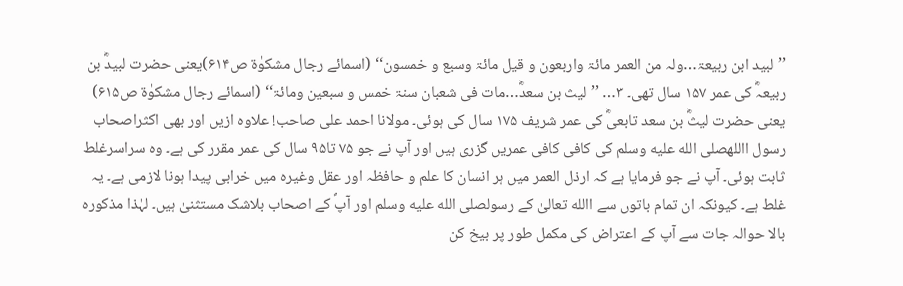’’لبید ابن ربیعۃ…ولہ من العمر مائۃ واربعون و قیل مائۃ وسبع و خمسون‘‘ (اسمائے رجال مشکوٰۃ ص۶۱۴)یعنی حضرت لبیدؓ بن ربیعہؓ کی عمر ۱۵۷ سال تھی۔ ۳… ’’لیث بن سعدؓ…مات فی شعبان سنۃ خمس و سبعین ومائۃ‘‘ (اسمائے رجال مشکوٰۃ ص۶۱۵) یعنی حضرت لیثؓ بن سعد تابعیؓ کی عمر شریف ۱۷۵ سال کی ہوئی۔ مولانا احمد علی صاحب! علاوہ ازیں اور بھی اکثراصحاب رسول االلهصلى الله عليه وسلم کی کافی کافی عمریں گزری ہیں اور آپ نے جو ۷۵ تا۹۵ سال کی عمر مقرر کی ہے۔ وہ سراسرغلط ثابت ہوئی۔ آپ نے جو فرمایا ہے کہ ارذل العمر میں ہر انسان کا علم و حافظہ اور عقل وغیرہ میں خرابی پیدا ہونا لازمی ہے۔ یہ غلط ہے۔ کیونکہ ان تمام باتوں سے االله تعالیٰ کے رسولصلى الله عليه وسلم اور آپؐ کے اصحاب بلاشک مستثنیٰ ہیں۔ لہٰذا مذکورہ بالا حوالہ جات سے آپ کے اعتراض کی مکمل طور پر بیخ کن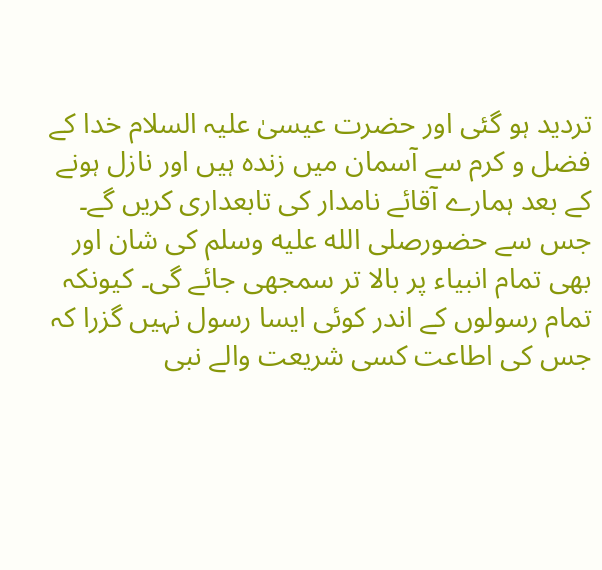تردید ہو گئی اور حضرت عیسیٰ علیہ السلام خدا کے فضل و کرم سے آسمان میں زندہ ہیں اور نازل ہونے کے بعد ہمارے آقائے نامدار کی تابعداری کریں گے۔ جس سے حضورصلى الله عليه وسلم کی شان اور بھی تمام انبیاء پر بالا تر سمجھی جائے گی۔ کیونکہ تمام رسولوں کے اندر کوئی ایسا رسول نہیں گزرا کہ جس کی اطاعت کسی شریعت والے نبی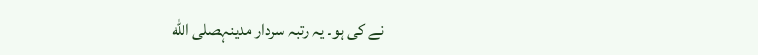نے کی ہو۔ یہ رتبہ سردار مدینہصلى الله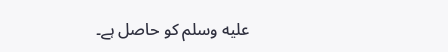عليه وسلم کو حاصل ہے۔